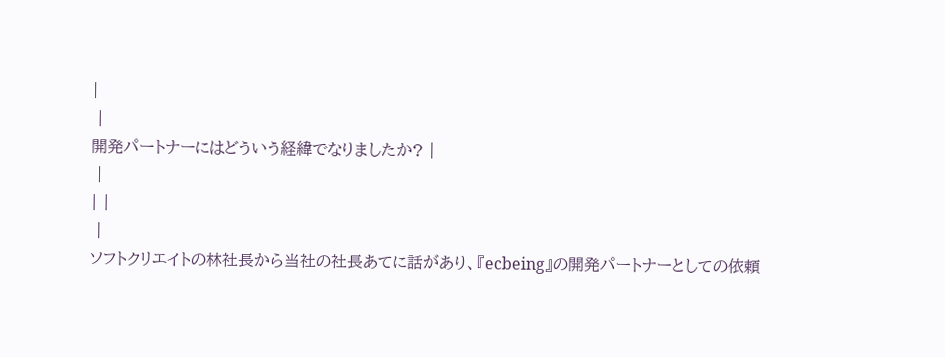|
 |
開発パートナーにはどういう経緯でなりましたか? |
 |
| |
 |
ソフトクリエイトの林社長から当社の社長あてに話があり、『ecbeing』の開発パートナーとしての依頼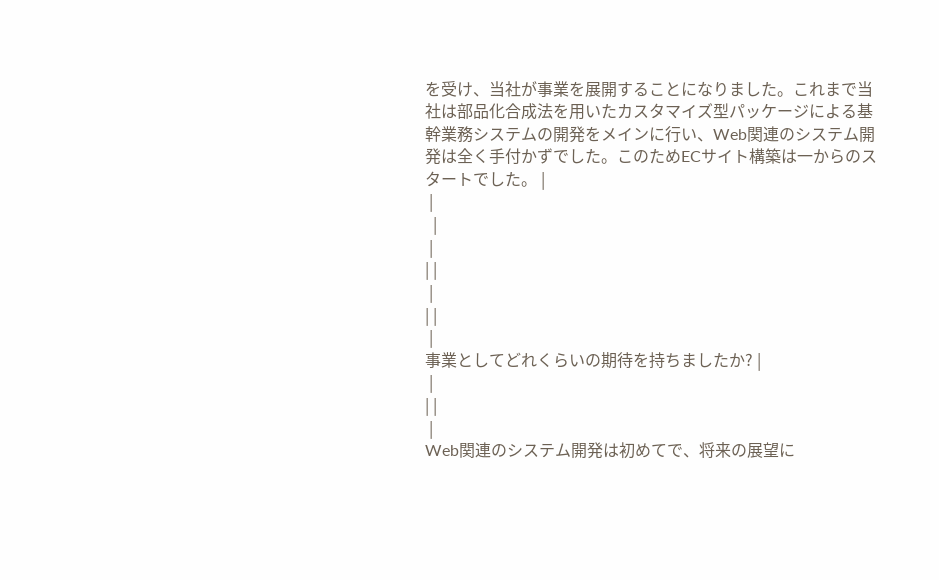を受け、当社が事業を展開することになりました。これまで当社は部品化合成法を用いたカスタマイズ型パッケージによる基幹業務システムの開発をメインに行い、Web関連のシステム開発は全く手付かずでした。このためECサイト構築は一からのスタートでした。 |
 |
  |
 |
| |
 |
| |
 |
事業としてどれくらいの期待を持ちましたか? |
 |
| |
 |
Web関連のシステム開発は初めてで、将来の展望に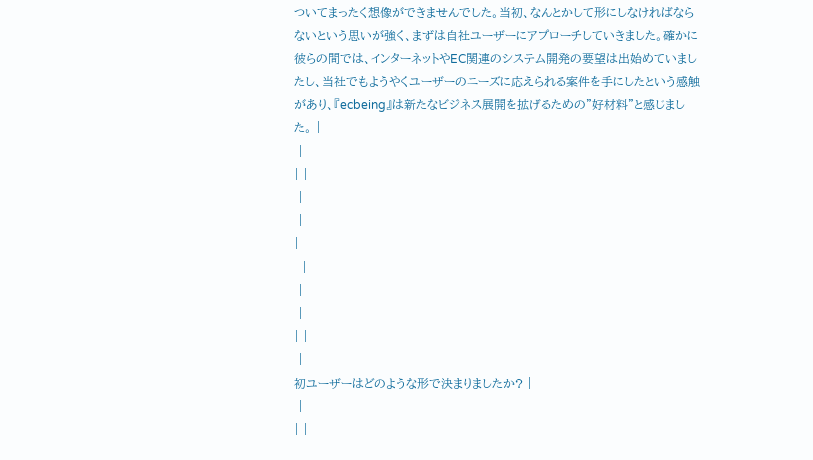ついてまったく想像ができませんでした。当初、なんとかして形にしなければならないという思いが強く、まずは自社ユーザーにアプローチしていきました。確かに彼らの間では、インターネットやEC関連のシステム開発の要望は出始めていましたし、当社でもようやくユーザーのニーズに応えられる案件を手にしたという感触があり、『ecbeing』は新たなビジネス展開を拡げるための”好材料”と感じました。 |
 |
| |
 |
 |
|
  |
 |
 |
| |
 |
初ユーザーはどのような形で決まりましたか? |
 |
| |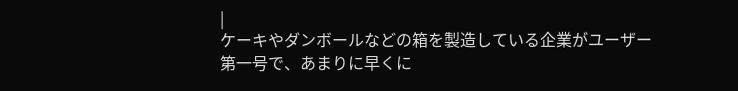|
ケーキやダンボールなどの箱を製造している企業がユーザー第一号で、あまりに早くに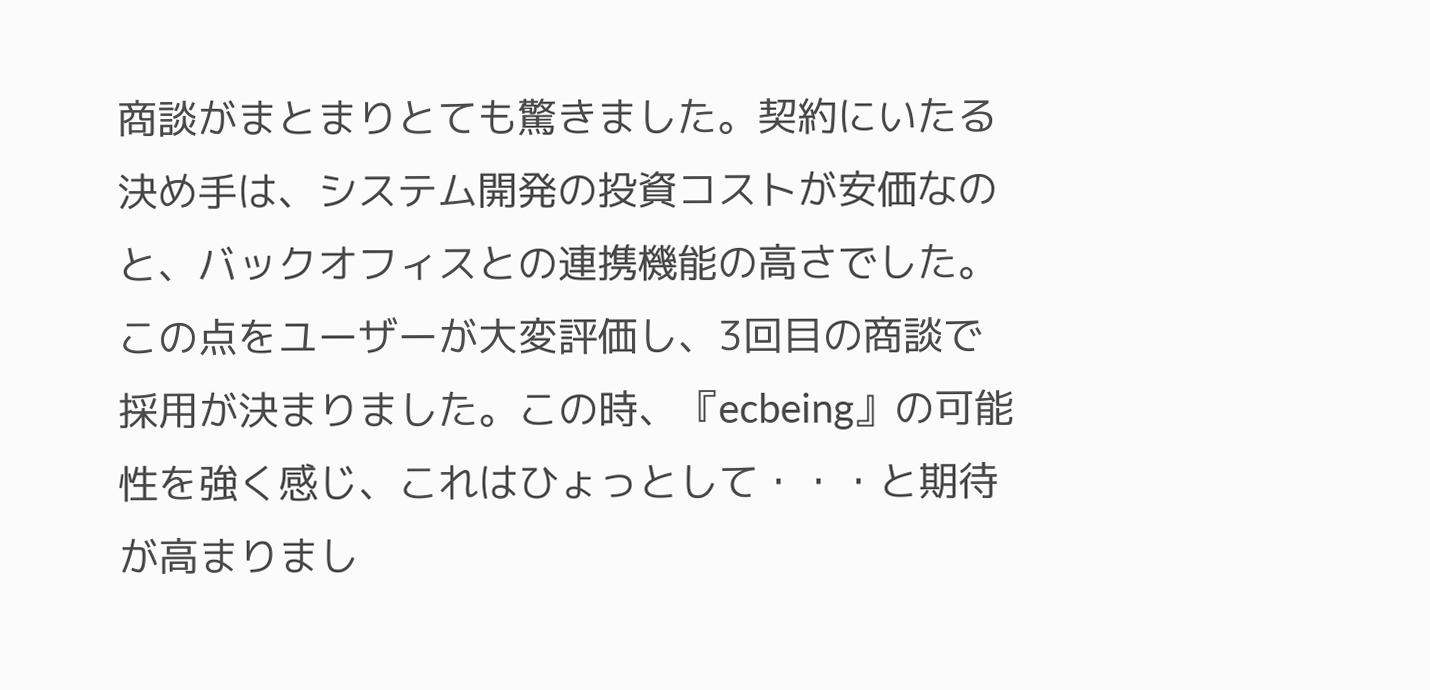商談がまとまりとても驚きました。契約にいたる決め手は、システム開発の投資コストが安価なのと、バックオフィスとの連携機能の高さでした。
この点をユーザーが大変評価し、3回目の商談で採用が決まりました。この時、『ecbeing』の可能性を強く感じ、これはひょっとして・・・と期待が高まりまし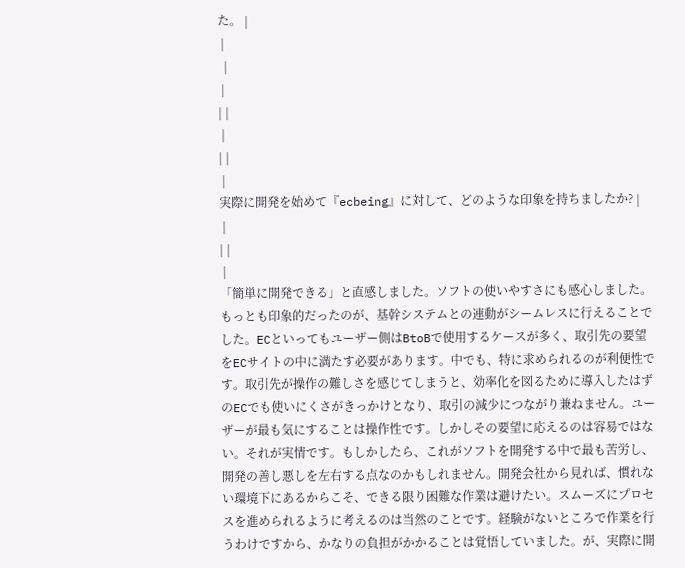た。 |
 |
  |
 |
| |
 |
| |
 |
実際に開発を始めて『ecbeing』に対して、どのような印象を持ちましたか? |
 |
| |
 |
「簡単に開発できる」と直感しました。ソフトの使いやすさにも感心しました。もっとも印象的だったのが、基幹システムとの連動がシームレスに行えることでした。ECといってもユーザー側はBtoBで使用するケースが多く、取引先の要望をECサイトの中に満たす必要があります。中でも、特に求められるのが利便性です。取引先が操作の難しさを感じてしまうと、効率化を図るために導入したはずのECでも使いにくさがきっかけとなり、取引の減少につながり兼ねません。ユーザーが最も気にすることは操作性です。しかしその要望に応えるのは容易ではない。それが実情です。もしかしたら、これがソフトを開発する中で最も苦労し、開発の善し悪しを左右する点なのかもしれません。開発会社から見れば、慣れない環境下にあるからこそ、できる限り困難な作業は避けたい。スムーズにプロセスを進められるように考えるのは当然のことです。経験がないところで作業を行うわけですから、かなりの負担がかかることは覚悟していました。が、実際に開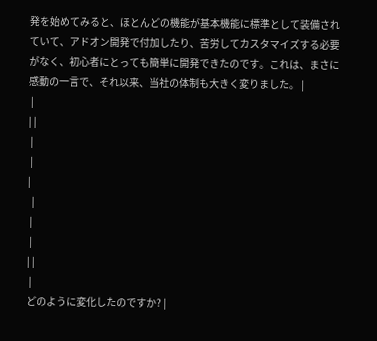発を始めてみると、ほとんどの機能が基本機能に標準として装備されていて、アドオン開発で付加したり、苦労してカスタマイズする必要がなく、初心者にとっても簡単に開発できたのです。これは、まさに感動の一言で、それ以来、当社の体制も大きく変りました。 |
 |
| |
 |
 |
|
  |
 |
 |
| |
 |
どのように変化したのですか? |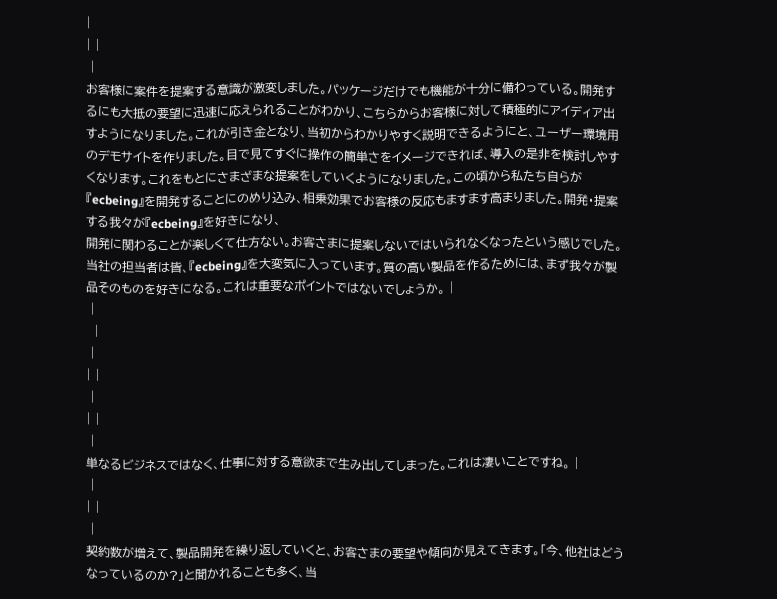|
| |
 |
お客様に案件を提案する意識が激変しました。パッケージだけでも機能が十分に備わっている。開発するにも大抵の要望に迅速に応えられることがわかり、こちらからお客様に対して積極的にアイディア出すようになりました。これが引き金となり、当初からわかりやすく説明できるようにと、ユーザー環境用のデモサイトを作りました。目で見てすぐに操作の簡単さをイメージできれば、導入の是非を検討しやすくなります。これをもとにさまざまな提案をしていくようになりました。この頃から私たち自らが『ecbeing』を開発することにのめり込み、相乗効果でお客様の反応もますます高まりました。開発・提案する我々が『ecbeing』を好きになり、
開発に関わることが楽しくて仕方ない。お客さまに提案しないではいられなくなったという感じでした。当社の担当者は皆、『ecbeing』を大変気に入っています。質の高い製品を作るためには、まず我々が製品そのものを好きになる。これは重要なポイントではないでしょうか。 |
 |
  |
 |
| |
 |
| |
 |
単なるビジネスではなく、仕事に対する意欲まで生み出してしまった。これは凄いことですね。 |
 |
| |
 |
契約数が増えて、製品開発を繰り返していくと、お客さまの要望や傾向が見えてきます。「今、他社はどうなっているのか?」と聞かれることも多く、当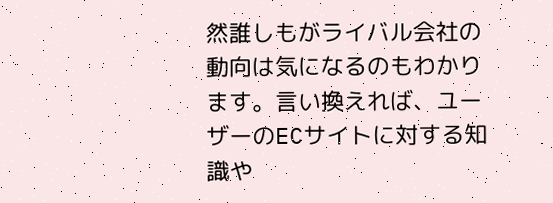然誰しもがライバル会社の動向は気になるのもわかります。言い換えれば、ユーザーのECサイトに対する知識や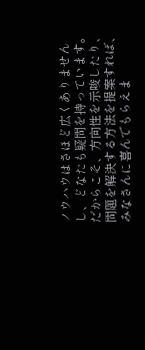ノウハウはさほど広くありませんし、どなたも疑問を持っています。だからこそ、方向性を示唆したり、問題を解決する方法を提案すれば、みなさんに喜んでもらえま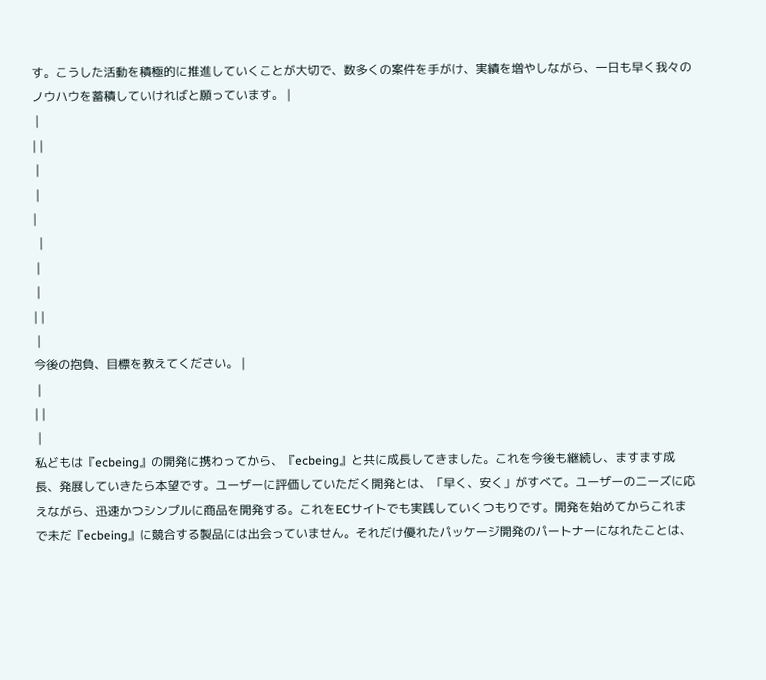す。こうした活動を積極的に推進していくことが大切で、数多くの案件を手がけ、実績を増やしながら、一日も早く我々のノウハウを蓄積していければと願っています。 |
 |
| |
 |
 |
|
  |
 |
 |
| |
 |
今後の抱負、目標を教えてください。 |
 |
| |
 |
私どもは『ecbeing』の開発に携わってから、『ecbeing』と共に成長してきました。これを今後も継続し、ますます成長、発展していきたら本望です。ユーザーに評価していただく開発とは、「早く、安く」がすべて。ユーザーのニーズに応えながら、迅速かつシンプルに商品を開発する。これをECサイトでも実践していくつもりです。開発を始めてからこれまで未だ『ecbeing』に競合する製品には出会っていません。それだけ優れたパッケージ開発のパートナーになれたことは、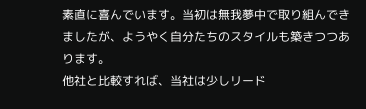素直に喜んでいます。当初は無我夢中で取り組んできましたが、ようやく自分たちのスタイルも築きつつあります。
他社と比較すれば、当社は少しリード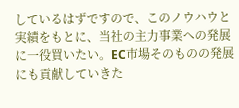しているはずですので、このノウハウと実績をもとに、当社の主力事業への発展に一役買いたい。EC市場そのものの発展にも貢献していきた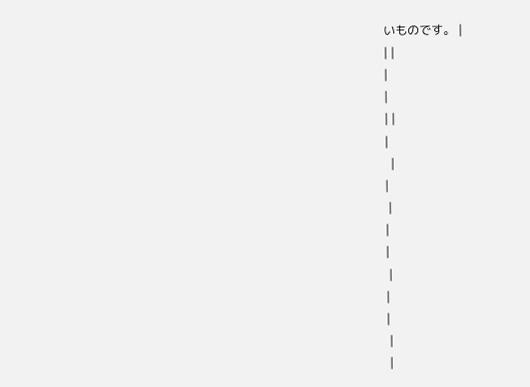いものです。 |
| |
|
|
| |
|
  |
|
 |
|
|
 |
|
|
 |
 |